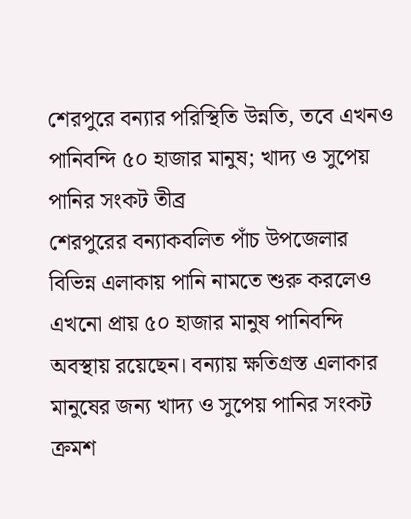শেরপুরে বন্যার পরিস্থিতি উন্নতি, তবে এখনও পানিবন্দি ৫০ হাজার মানুষ; খাদ্য ও সুপেয় পানির সংকট তীব্র
শেরপুরের বন্যাকবলিত পাঁচ উপজেলার বিভিন্ন এলাকায় পানি নামতে শুরু করলেও এখনো প্রায় ৫০ হাজার মানুষ পানিবন্দি অবস্থায় রয়েছেন। বন্যায় ক্ষতিগ্রস্ত এলাকার মানুষের জন্য খাদ্য ও সুপেয় পানির সংকট ক্রমশ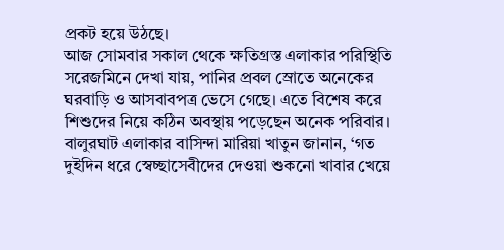প্রকট হয়ে উঠছে।
আজ সোমবার সকাল থেকে ক্ষতিগ্রস্ত এলাকার পরিস্থিতি সরেজমিনে দেখা যায়, পানির প্রবল স্রোতে অনেকের ঘরবাড়ি ও আসবাবপত্র ভেসে গেছে। এতে বিশেষ করে শিশুদের নিয়ে কঠিন অবস্থায় পড়েছেন অনেক পরিবার। বালুরঘাট এলাকার বাসিন্দা মারিয়া খাতুন জানান, ‘গত দুইদিন ধরে স্বেচ্ছাসেবীদের দেওয়া শুকনো খাবার খেয়ে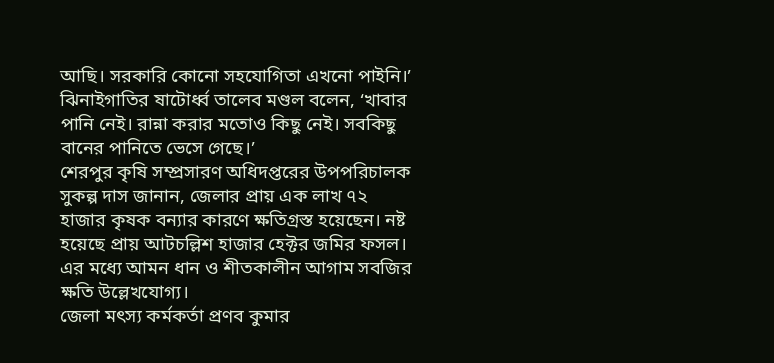আছি। সরকারি কোনো সহযোগিতা এখনো পাইনি।’
ঝিনাইগাতির ষাটোর্ধ্ব তালেব মণ্ডল বলেন, ‘খাবার পানি নেই। রান্না করার মতোও কিছু নেই। সবকিছু বানের পানিতে ভেসে গেছে।’
শেরপুর কৃষি সম্প্রসারণ অধিদপ্তরের উপপরিচালক সুকল্প দাস জানান, জেলার প্রায় এক লাখ ৭২ হাজার কৃষক বন্যার কারণে ক্ষতিগ্রস্ত হয়েছেন। নষ্ট হয়েছে প্রায় আটচল্লিশ হাজার হেক্টর জমির ফসল। এর মধ্যে আমন ধান ও শীতকালীন আগাম সবজির ক্ষতি উল্লেখযোগ্য।
জেলা মৎস্য কর্মকর্তা প্রণব কুমার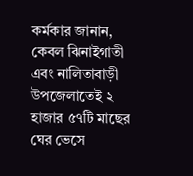কর্মকার জানান, কেবল ঝিনাইগাতী এবং নালিতাবাড়ী উপজেলাতেই ২ হাজার ৫৭টি মাছের ঘের ভেসে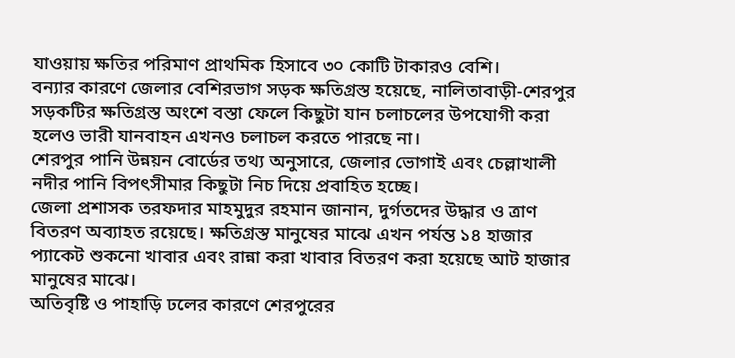যাওয়ায় ক্ষতির পরিমাণ প্রাথমিক হিসাবে ৩০ কোটি টাকারও বেশি।
বন্যার কারণে জেলার বেশিরভাগ সড়ক ক্ষতিগ্রস্ত হয়েছে, নালিতাবাড়ী-শেরপুর সড়কটির ক্ষতিগ্রস্ত অংশে বস্তা ফেলে কিছুটা যান চলাচলের উপযোগী করা হলেও ভারী যানবাহন এখনও চলাচল করতে পারছে না।
শেরপুর পানি উন্নয়ন বোর্ডের তথ্য অনুসারে, জেলার ভোগাই এবং চেল্লাখালী নদীর পানি বিপৎসীমার কিছুটা নিচ দিয়ে প্রবাহিত হচ্ছে।
জেলা প্রশাসক তরফদার মাহমুদুর রহমান জানান, দুর্গতদের উদ্ধার ও ত্রাণ বিতরণ অব্যাহত রয়েছে। ক্ষতিগ্রস্ত মানুষের মাঝে এখন পর্যন্ত ১৪ হাজার প্যাকেট শুকনো খাবার এবং রান্না করা খাবার বিতরণ করা হয়েছে আট হাজার মানুষের মাঝে।
অতিবৃষ্টি ও পাহাড়ি ঢলের কারণে শেরপুরের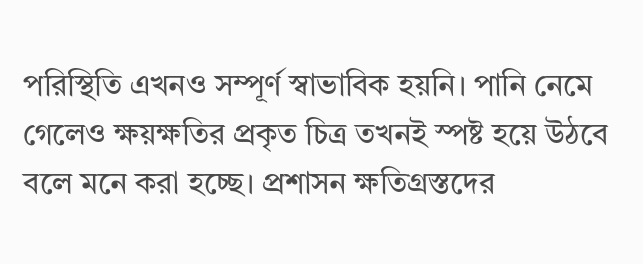পরিস্থিতি এখনও সম্পূর্ণ স্বাভাবিক হয়নি। পানি নেমে গেলেও ক্ষয়ক্ষতির প্রকৃত চিত্র তখনই স্পষ্ট হয়ে উঠবে বলে মনে করা হচ্ছে। প্রশাসন ক্ষতিগ্রস্তদের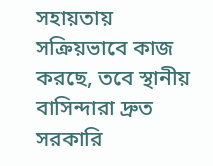সহায়তায় সক্রিয়ভাবে কাজ করছে, তবে স্থানীয় বাসিন্দারা দ্রুত সরকারি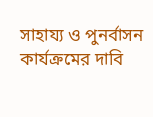সাহায্য ও পুনর্বাসন কার্যক্রমের দাবি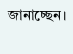জানাচ্ছেন।